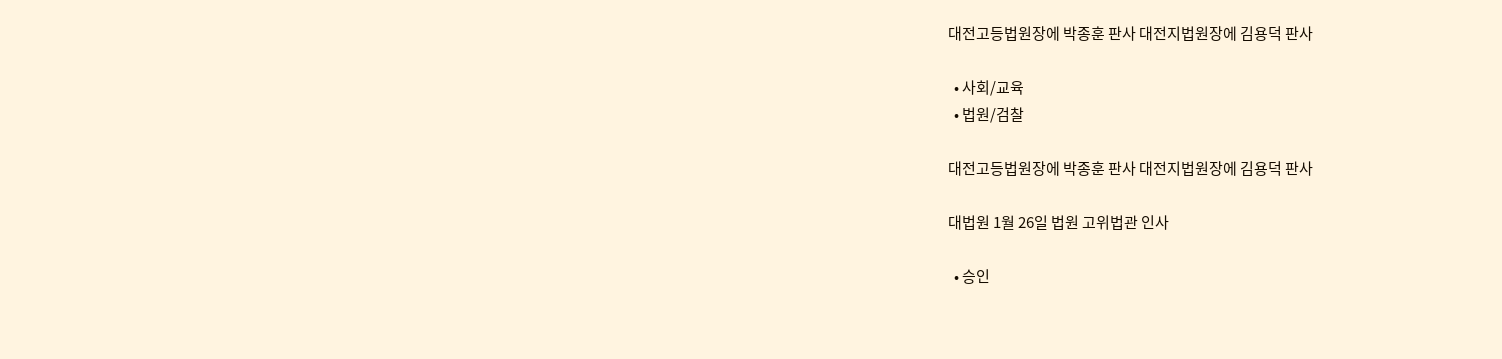대전고등법원장에 박종훈 판사 대전지법원장에 김용덕 판사

  • 사회/교육
  • 법원/검찰

대전고등법원장에 박종훈 판사 대전지법원장에 김용덕 판사

대법원 1월 26일 법원 고위법관 인사

  • 승인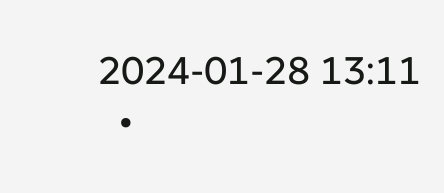2024-01-28 13:11
  •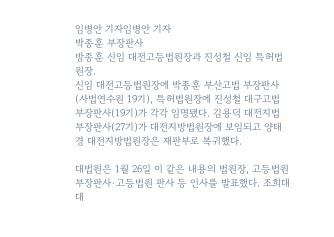임병안 기자임병안 기자
박종훈 부장판사
방종훈 신임 대전고등법원장과 진성철 신임 특허법원장.
신임 대전고등법원장에 박종훈 부산고법 부장판사(사법연수원 19기), 특허법원장에 진성철 대구고법 부장판사(19기)가 각각 임명됐다. 김용덕 대전지법 부장판사(27기)가 대전지방법원장에 보임되고 양태경 대전지방법원장은 재판부로 복귀했다.

대법원은 1월 26일 이 같은 내용의 법원장, 고등법원 부장판사·고등법원 판사 등 인사를 발표했다. 조희대 대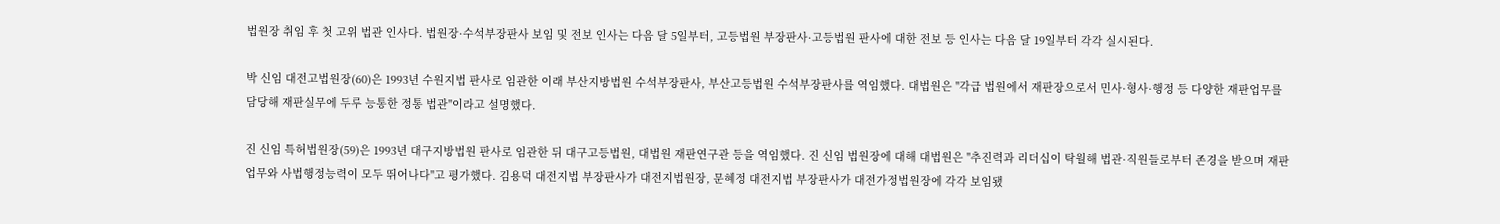법원장 취임 후 첫 고위 법관 인사다. 법원장·수석부장판사 보임 및 전보 인사는 다음 달 5일부터, 고등법원 부장판사·고등법원 판사에 대한 전보 등 인사는 다음 달 19일부터 각각 실시된다.

박 신임 대전고법원장(60)은 1993년 수원지법 판사로 임관한 이래 부산지방법원 수석부장판사, 부산고등법원 수석부장판사를 역임했다. 대법원은 "각급 법원에서 재판장으로서 민사·형사·행정 등 다양한 재판업무를 담당해 재판실무에 두루 능통한 정통 법관"이라고 설명했다.

진 신임 특허법원장(59)은 1993년 대구지방법원 판사로 임관한 뒤 대구고등법원, 대법원 재판연구관 등을 역임했다. 진 신임 법원장에 대해 대법원은 "추진력과 리더십이 탁월해 법관·직원들로부터 존경을 받으며 재판업무와 사법행정능력이 모두 뛰어나다"고 평가했다. 김용덕 대전지법 부장판사가 대전지법원장, 문혜정 대전지법 부장판사가 대전가정법원장에 각각 보임됐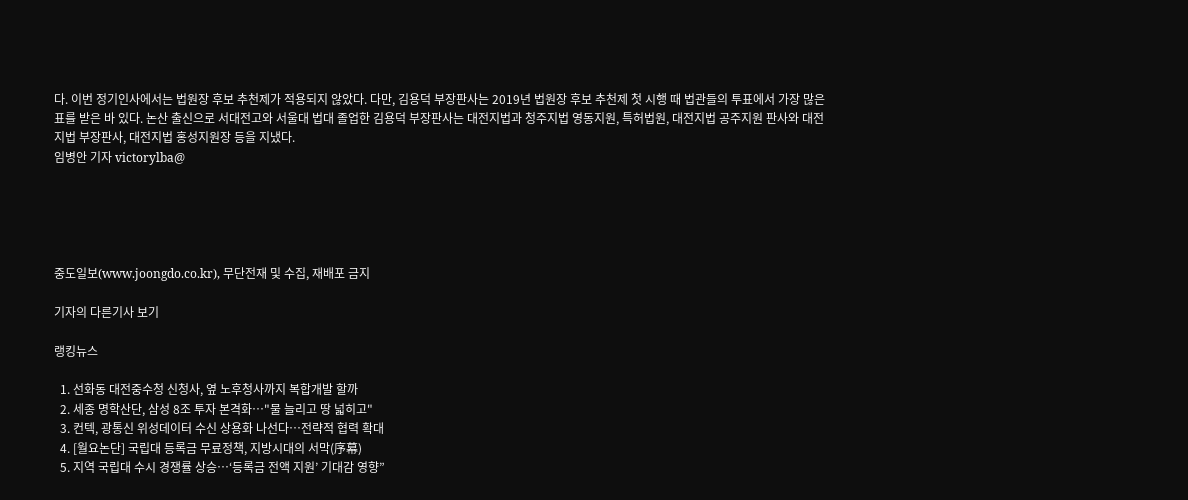다. 이번 정기인사에서는 법원장 후보 추천제가 적용되지 않았다. 다만, 김용덕 부장판사는 2019년 법원장 후보 추천제 첫 시행 때 법관들의 투표에서 가장 많은 표를 받은 바 있다. 논산 출신으로 서대전고와 서울대 법대 졸업한 김용덕 부장판사는 대전지법과 청주지법 영동지원, 특허법원, 대전지법 공주지원 판사와 대전지법 부장판사, 대전지법 홍성지원장 등을 지냈다.
임병안 기자 victorylba@





중도일보(www.joongdo.co.kr), 무단전재 및 수집, 재배포 금지

기자의 다른기사 보기

랭킹뉴스

  1. 선화동 대전중수청 신청사, 옆 노후청사까지 복합개발 할까
  2. 세종 명학산단, 삼성 8조 투자 본격화…"물 늘리고 땅 넓히고"
  3. 컨텍, 광통신 위성데이터 수신 상용화 나선다…전략적 협력 확대
  4. [월요논단] 국립대 등록금 무료정책, 지방시대의 서막(序幕)
  5. 지역 국립대 수시 경쟁률 상승…‘등록금 전액 지원’ 기대감 영향”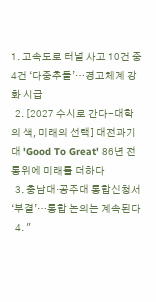1. 고속도로 터널 사고 10건 중 4건 ‘다중추돌’…경고체계 강화 시급
  2. [2027 수시로 간다-대학의 색, 미래의 선택] 대전과기대 'Good To Great' 86년 전통위에 미래를 더하다
  3. 충남대·공주대 통합신청서 ‘부결’…통합 논의는 계속된다
  4. "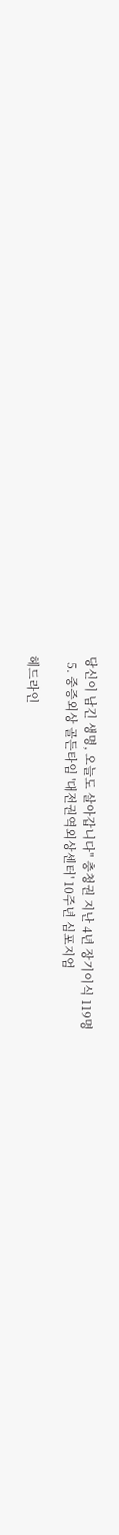당신이 남긴 생명, 오늘도 살아갑니다" 충청권 지난 4년 장기이식 119명
  5. 중증외상 골든타임 '대전권역외상센터' 10주년 심포지엄

헤드라인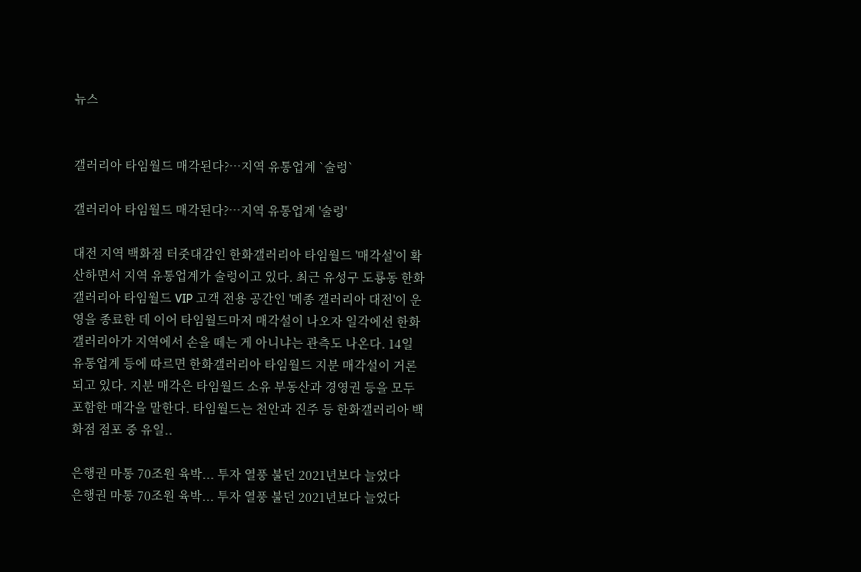뉴스


갤러리아 타임월드 매각된다?…지역 유통업계 `술렁`

갤러리아 타임월드 매각된다?…지역 유통업계 '술렁'

대전 지역 백화점 터줏대감인 한화갤러리아 타임월드 '매각설'이 확산하면서 지역 유통업계가 술렁이고 있다. 최근 유성구 도룡동 한화갤러리아 타임월드 VIP 고객 전용 공간인 '메종 갤러리아 대전'이 운영을 종료한 데 이어 타임월드마저 매각설이 나오자 일각에선 한화갤러리아가 지역에서 손을 떼는 게 아니냐는 관측도 나온다. 14일 유통업계 등에 따르면 한화갤러리아 타임월드 지분 매각설이 거론되고 있다. 지분 매각은 타임월드 소유 부동산과 경영권 등을 모두 포함한 매각을 말한다. 타임월드는 천안과 진주 등 한화갤러리아 백화점 점포 중 유일..

은행권 마통 70조원 육박... 투자 열풍 불던 2021년보다 늘었다
은행권 마통 70조원 육박... 투자 열풍 불던 2021년보다 늘었다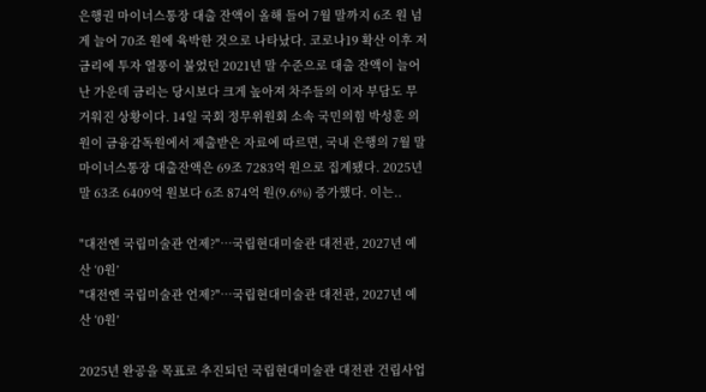은행권 마이너스통장 대출 잔액이 올해 들어 7월 말까지 6조 원 넘게 늘어 70조 원에 육박한 것으로 나타났다. 코로나19 확산 이후 저금리에 투자 열풍이 불었던 2021년 말 수준으로 대출 잔액이 늘어난 가운데 금리는 당시보다 크게 높아져 차주들의 이자 부담도 무거워진 상황이다. 14일 국회 정무위원회 소속 국민의힘 박성훈 의원이 금융감독원에서 제출받은 자료에 따르면, 국내 은행의 7월 말 마이너스통장 대출잔액은 69조 7283억 원으로 집계됐다. 2025년 말 63조 6409억 원보다 6조 874억 원(9.6%) 증가했다. 이는..

"대전엔 국립미술관 언제?"…국립현대미술관 대전관, 2027년 예산 ‘0원’
"대전엔 국립미술관 언제?"…국립현대미술관 대전관, 2027년 예산 ‘0원’

2025년 완공을 목표로 추진되던 국립현대미술관 대전관 건립사업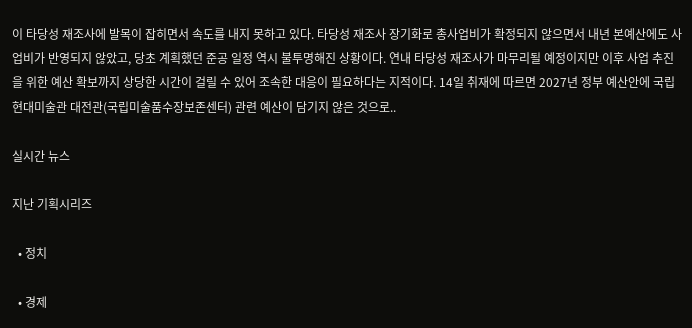이 타당성 재조사에 발목이 잡히면서 속도를 내지 못하고 있다. 타당성 재조사 장기화로 총사업비가 확정되지 않으면서 내년 본예산에도 사업비가 반영되지 않았고, 당초 계획했던 준공 일정 역시 불투명해진 상황이다. 연내 타당성 재조사가 마무리될 예정이지만 이후 사업 추진을 위한 예산 확보까지 상당한 시간이 걸릴 수 있어 조속한 대응이 필요하다는 지적이다. 14일 취재에 따르면 2027년 정부 예산안에 국립현대미술관 대전관(국립미술품수장보존센터) 관련 예산이 담기지 않은 것으로..

실시간 뉴스

지난 기획시리즈

  • 정치

  • 경제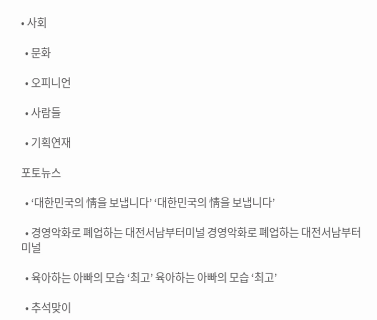• 사회

  • 문화

  • 오피니언

  • 사람들

  • 기획연재

포토뉴스

  • ‘대한민국의 情을 보냅니다’ ‘대한민국의 情을 보냅니다’

  • 경영악화로 폐업하는 대전서남부터미널 경영악화로 폐업하는 대전서남부터미널

  • 육아하는 아빠의 모습 ‘최고’ 육아하는 아빠의 모습 ‘최고’

  • 추석맞이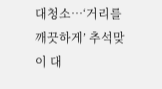대청소…‘거리를 깨끗하게’ 추석맞이 대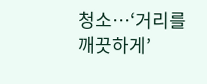청소…‘거리를 깨끗하게’